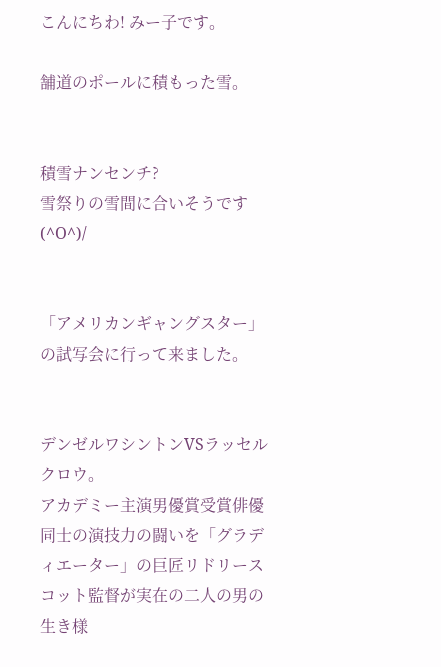こんにちわ! みー子です。

舗道のポールに積もった雪。


積雪ナンセンチ?
雪祭りの雪間に合いそうです(^O^)/


「アメリカンギャングスター」の試写会に行って来ました。


デンゼルワシントンVSラッセルクロウ。
アカデミー主演男優賞受賞俳優同士の演技力の闘いを「グラディエーター」の巨匠リドリースコット監督が実在の二人の男の生き様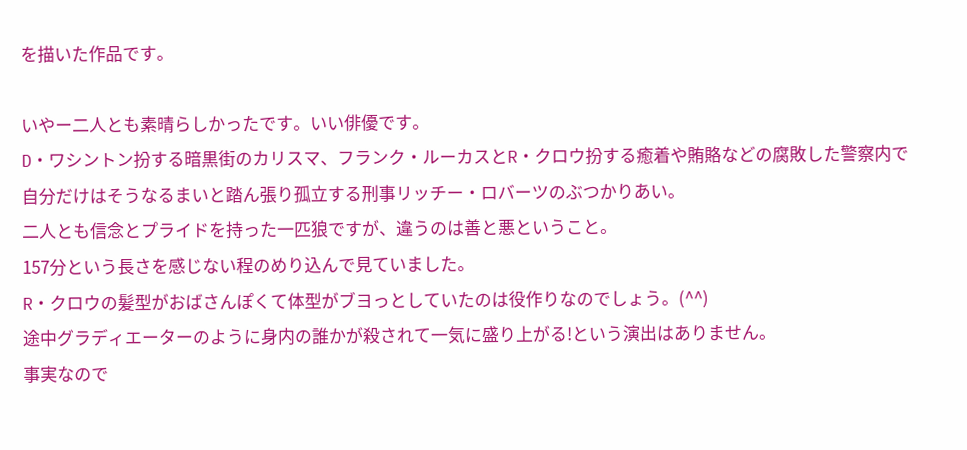を描いた作品です。

いやー二人とも素晴らしかったです。いい俳優です。
D・ワシントン扮する暗黒街のカリスマ、フランク・ルーカスとR・クロウ扮する癒着や賄賂などの腐敗した警察内で自分だけはそうなるまいと踏ん張り孤立する刑事リッチー・ロバーツのぶつかりあい。
二人とも信念とプライドを持った一匹狼ですが、違うのは善と悪ということ。
157分という長さを感じない程のめり込んで見ていました。
R・クロウの髪型がおばさんぽくて体型がブヨっとしていたのは役作りなのでしょう。(^^)
途中グラディエーターのように身内の誰かが殺されて一気に盛り上がる!という演出はありません。
事実なので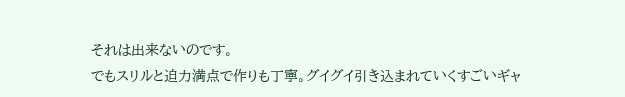それは出来ないのです。
でもスリルと迫力満点で作りも丁寧。グイグイ引き込まれていくすごいギャ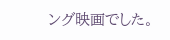ング映画でした。